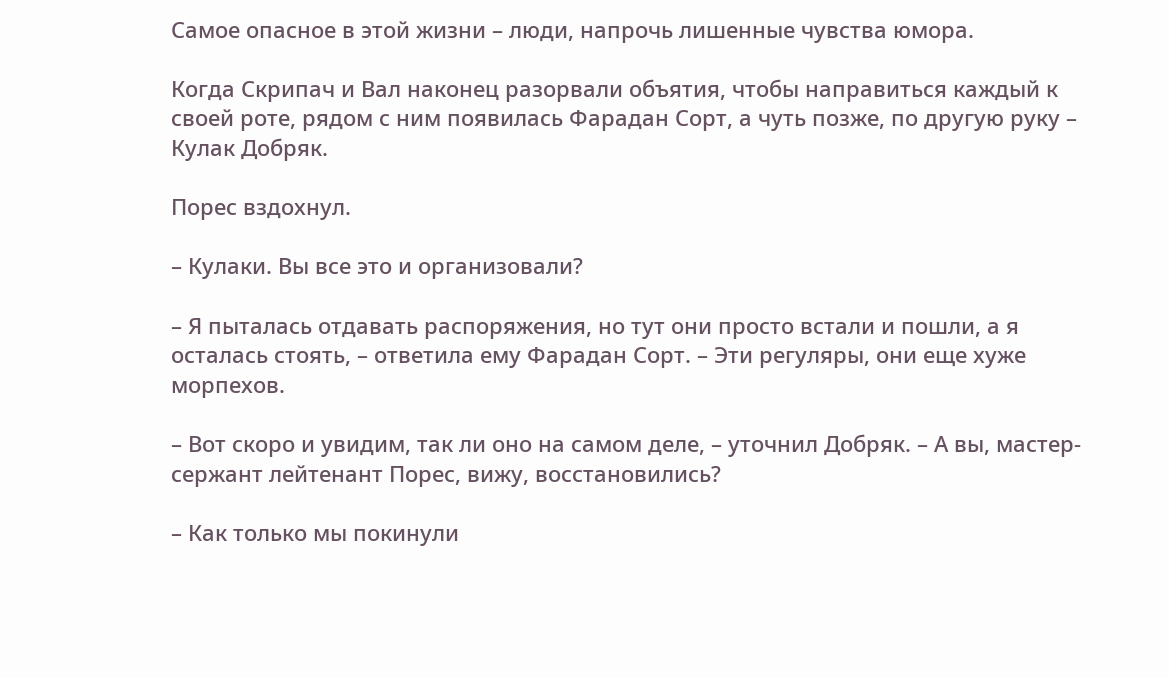Самое опасное в этой жизни – люди, напрочь лишенные чувства юмора.

Когда Скрипач и Вал наконец разорвали объятия, чтобы направиться каждый к своей роте, рядом с ним появилась Фарадан Сорт, а чуть позже, по другую руку – Кулак Добряк.

Порес вздохнул.

– Кулаки. Вы все это и организовали?

– Я пыталась отдавать распоряжения, но тут они просто встали и пошли, а я осталась стоять, – ответила ему Фарадан Сорт. – Эти регуляры, они еще хуже морпехов.

– Вот скоро и увидим, так ли оно на самом деле, – уточнил Добряк. – А вы, мастер-сержант лейтенант Порес, вижу, восстановились?

– Как только мы покинули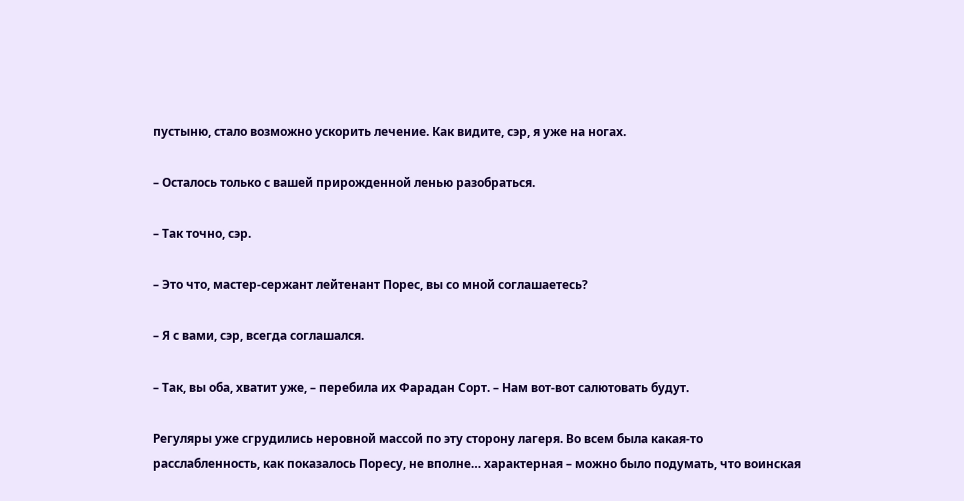пустыню, стало возможно ускорить лечение. Как видите, сэр, я уже на ногах.

– Осталось только с вашей прирожденной ленью разобраться.

– Так точно, сэр.

– Это что, мастер-сержант лейтенант Порес, вы со мной соглашаетесь?

– Я с вами, сэр, всегда соглашался.

– Так, вы оба, хватит уже, – перебила их Фарадан Сорт. – Нам вот-вот салютовать будут.

Регуляры уже сгрудились неровной массой по эту сторону лагеря. Во всем была какая-то расслабленность, как показалось Поресу, не вполне… характерная – можно было подумать, что воинская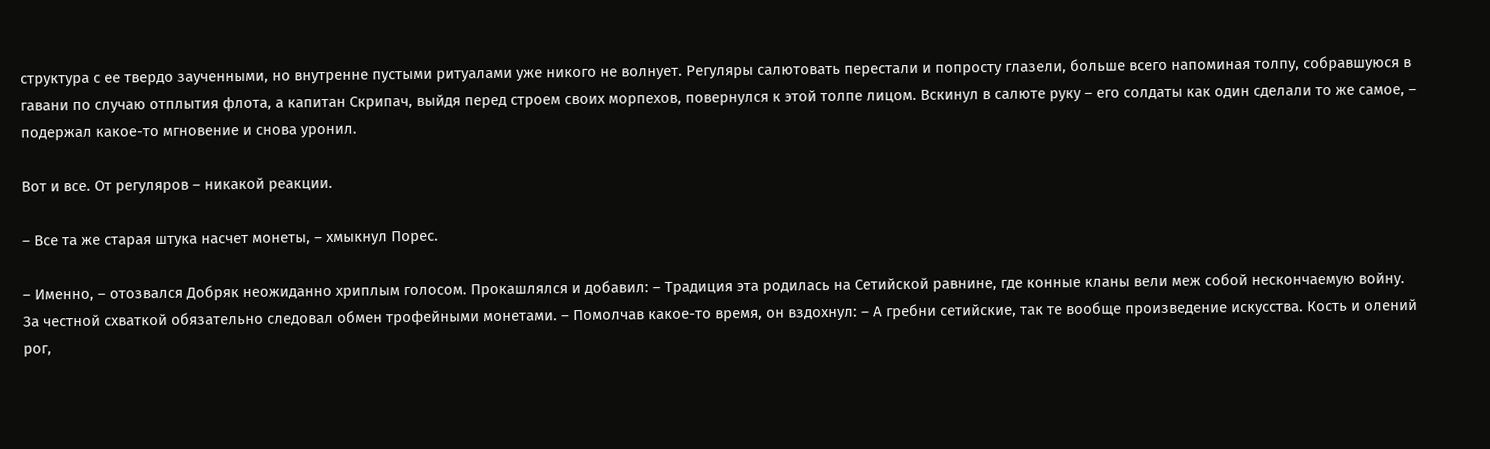структура с ее твердо заученными, но внутренне пустыми ритуалами уже никого не волнует. Регуляры салютовать перестали и попросту глазели, больше всего напоминая толпу, собравшуюся в гавани по случаю отплытия флота, а капитан Скрипач, выйдя перед строем своих морпехов, повернулся к этой толпе лицом. Вскинул в салюте руку – его солдаты как один сделали то же самое, – подержал какое-то мгновение и снова уронил.

Вот и все. От регуляров – никакой реакции.

– Все та же старая штука насчет монеты, – хмыкнул Порес.

– Именно, – отозвался Добряк неожиданно хриплым голосом. Прокашлялся и добавил: – Традиция эта родилась на Сетийской равнине, где конные кланы вели меж собой нескончаемую войну. За честной схваткой обязательно следовал обмен трофейными монетами. – Помолчав какое-то время, он вздохнул: – А гребни сетийские, так те вообще произведение искусства. Кость и олений рог,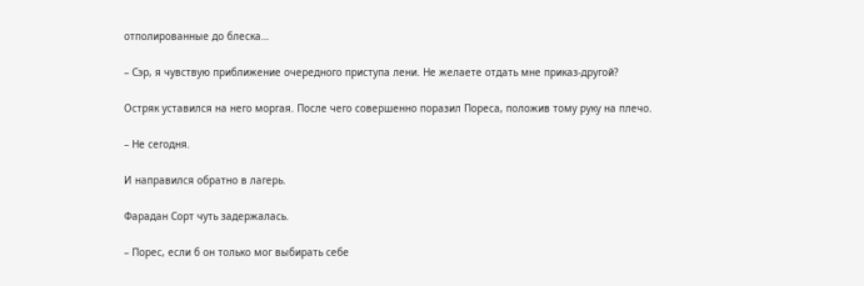отполированные до блеска…

– Сэр, я чувствую приближение очередного приступа лени. Не желаете отдать мне приказ-другой?

Остряк уставился на него моргая. После чего совершенно поразил Пореса, положив тому руку на плечо.

– Не сегодня.

И направился обратно в лагерь.

Фарадан Сорт чуть задержалась.

– Порес, если б он только мог выбирать себе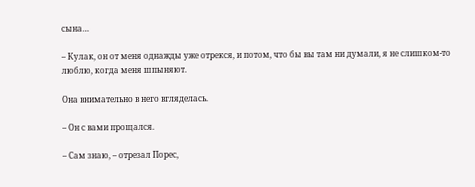сына…

– Кулак, он от меня однажды уже отрекся, и потом, что бы вы там ни думали, я не слишком-то люблю, когда меня шпыняют.

Она внимательно в него вгляделась.

– Он с вами прощался.

– Сам знаю, – отрезал Порес,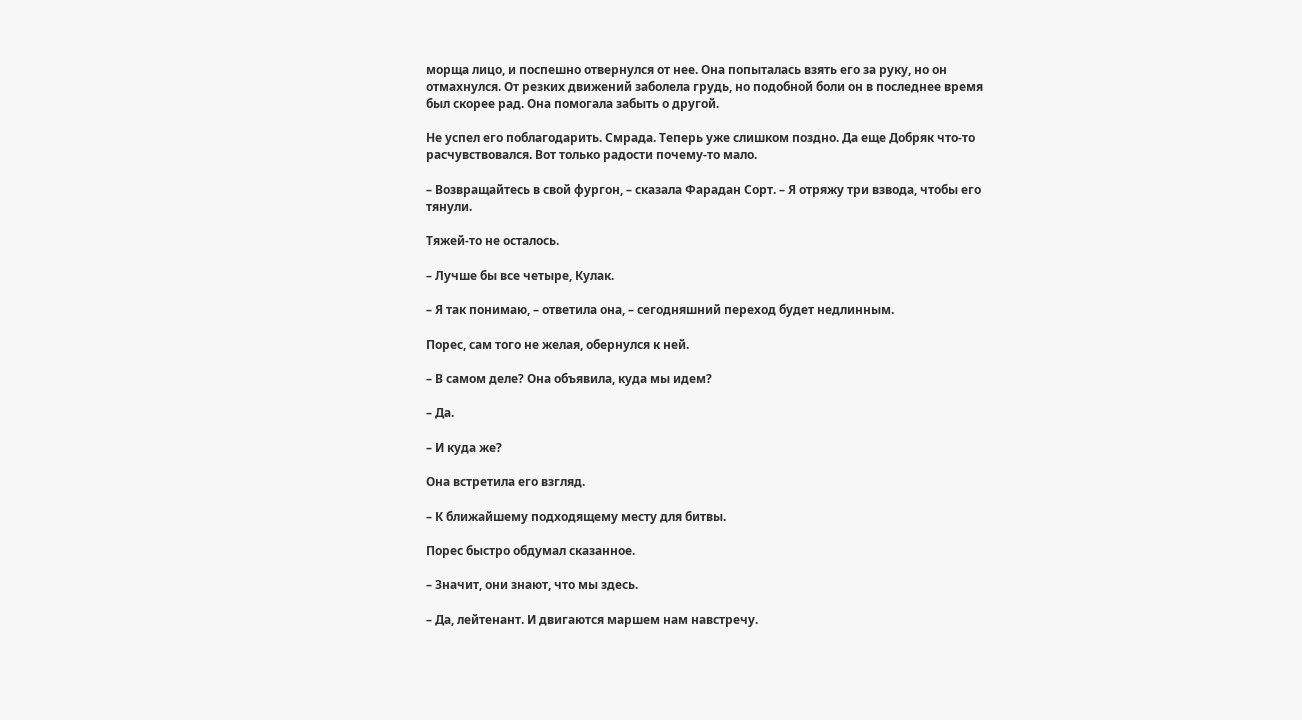морща лицо, и поспешно отвернулся от нее. Она попыталась взять его за руку, но он отмахнулся. От резких движений заболела грудь, но подобной боли он в последнее время был скорее рад. Она помогала забыть о другой.

Не успел его поблагодарить. Смрада. Теперь уже слишком поздно. Да еще Добряк что-то расчувствовался. Вот только радости почему-то мало.

– Возвращайтесь в свой фургон, – сказала Фарадан Сорт. – Я отряжу три взвода, чтобы его тянули.

Тяжей-то не осталось.

– Лучше бы все четыре, Кулак.

– Я так понимаю, – ответила она, – сегодняшний переход будет недлинным.

Порес, сам того не желая, обернулся к ней.

– В самом деле? Она объявила, куда мы идем?

– Да.

– И куда же?

Она встретила его взгляд.

– К ближайшему подходящему месту для битвы.

Порес быстро обдумал сказанное.

– Значит, они знают, что мы здесь.

– Да, лейтенант. И двигаются маршем нам навстречу.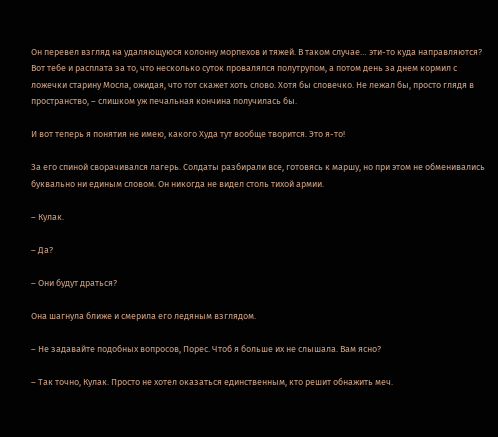Он перевел взгляд на удаляющуюся колонну морпехов и тяжей. В таком случае… эти-то куда направляются? Вот тебе и расплата за то, что несколько суток провалялся полутрупом, а потом день за днем кормил с ложечки старину Мосла, ожидая, что тот скажет хоть слово. Хотя бы словечко. Не лежал бы, просто глядя в пространство, – слишком уж печальная кончина получилась бы.

И вот теперь я понятия не имею, какого Худа тут вообще творится. Это я-то!

За его спиной сворачивался лагерь. Солдаты разбирали все, готовясь к маршу, но при этом не обменивались буквально ни единым словом. Он никогда не видел столь тихой армии.

– Кулак.

– Да?

– Они будут драться?

Она шагнула ближе и смерила его ледяным взглядом.

– Не задавайте подобных вопросов, Порес. Чтоб я больше их не слышала. Вам ясно?

– Так точно, Кулак. Просто не хотел оказаться единственным, кто решит обнажить меч.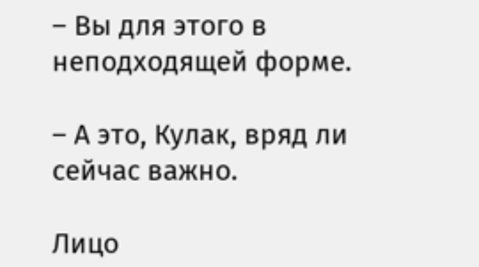– Вы для этого в неподходящей форме.

– А это, Кулак, вряд ли сейчас важно.

Лицо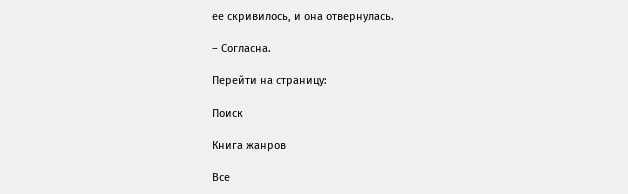ее скривилось, и она отвернулась.

– Согласна.

Перейти на страницу:

Поиск

Книга жанров

Все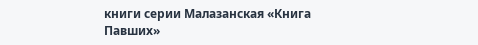книги серии Малазанская «Книга Павших»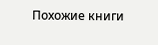Похожие книги